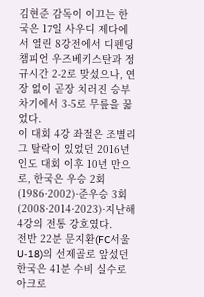김현준 감독이 이끄는 한국은 17일 사우디 제다에서 열린 8강전에서 디펜딩 챔피언 우즈베키스탄과 정규시간 2-2로 맞섰으나, 연장 없이 곧장 치러진 승부차기에서 3-5로 무릎을 꿇었다.
이 대회 4강 좌절은 조별리그 탈락이 있었던 2016년 인도 대회 이후 10년 만으로, 한국은 우승 2회(1986·2002)·준우승 3회(2008·2014·2023)·지난해 4강의 전통 강호였다.
전반 22분 문지환(FC서울 U-18)의 선제골로 앞섰던 한국은 41분 수비 실수로 아크로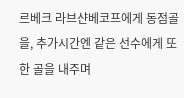르베크 라브샨베코프에게 동점골을, 추가시간엔 같은 선수에게 또 한 골을 내주며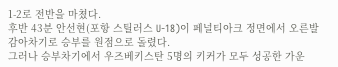1-2로 전반을 마쳤다.
후반 43분 안선현(포항 스틸러스 U-18)이 페널티아크 정면에서 오른발 감아차기로 승부를 원점으로 돌렸다.
그러나 승부차기에서 우즈베키스탄 5명의 키커가 모두 성공한 가운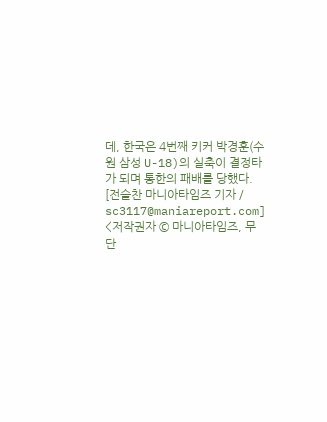데, 한국은 4번째 키커 박경훈(수원 삼성 U-18)의 실축이 결정타가 되며 통한의 패배를 당했다.
[전슬찬 마니아타임즈 기자 / sc3117@maniareport.com]
<저작권자 © 마니아타임즈, 무단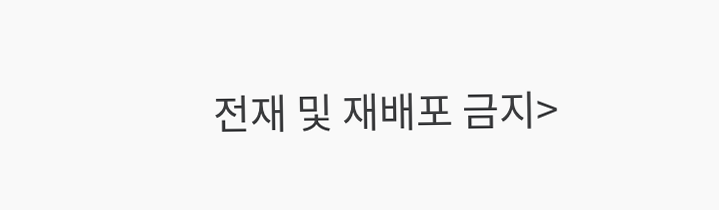전재 및 재배포 금지>